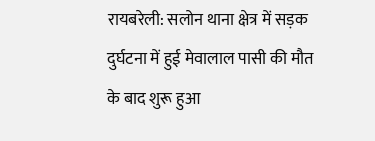रायबरेली: सलोन थाना क्षेत्र में सड़क दुर्घटना में हुई मेवालाल पासी की मौत के बाद शुरू हुआ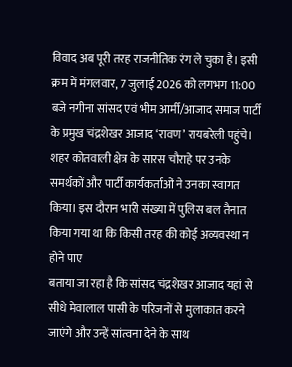विवाद अब पूरी तरह राजनीतिक रंग ले चुका है। इसी क्रम में मंगलवार, 7 जुलाई 2026 को लगभग 11:00 बजे नगीना सांसद एवं भीम आर्मी/आजाद समाज पार्टी के प्रमुख चंद्रशेखर आजाद ‘रावण’ रायबरेली पहुंचे। शहर कोतवाली क्षेत्र के सारस चौराहे पर उनके समर्थकों और पार्टी कार्यकर्ताओं ने उनका स्वागत किया। इस दौरान भारी संख्या में पुलिस बल तैनात किया गया था कि किसी तरह की कोई अव्यवस्था न होने पाए
बताया जा रहा है कि सांसद चंद्रशेखर आजाद यहां से सीधे मेवालाल पासी के परिजनों से मुलाकात करने जाएंगे और उन्हें सांत्वना देने के साथ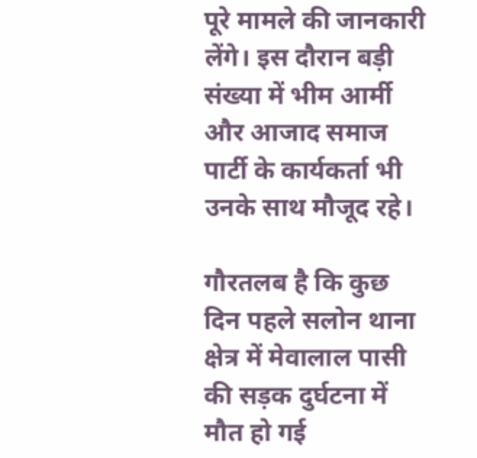पूरे मामले की जानकारी लेंगे। इस दौरान बड़ी संख्या में भीम आर्मी और आजाद समाज पार्टी के कार्यकर्ता भी उनके साथ मौजूद रहे।

गौरतलब है कि कुछ दिन पहले सलोन थाना क्षेत्र में मेवालाल पासी की सड़क दुर्घटना में मौत हो गई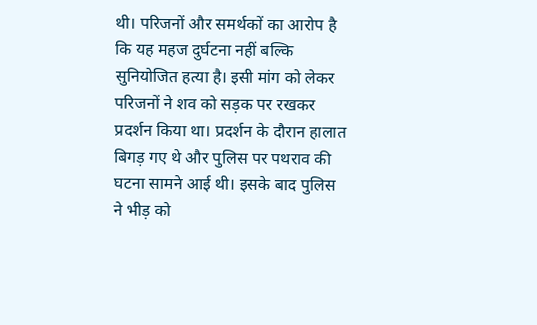थी। परिजनों और समर्थकों का आरोप है कि यह महज दुर्घटना नहीं बल्कि सुनियोजित हत्या है। इसी मांग को लेकर परिजनों ने शव को सड़क पर रखकर प्रदर्शन किया था। प्रदर्शन के दौरान हालात बिगड़ गए थे और पुलिस पर पथराव की घटना सामने आई थी। इसके बाद पुलिस ने भीड़ को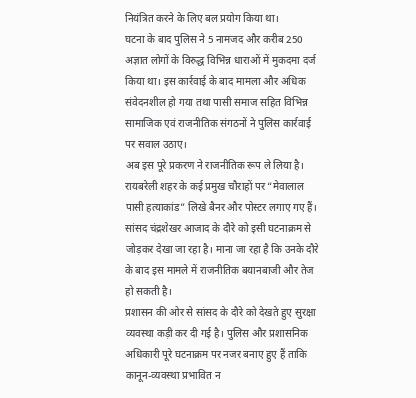नियंत्रित करने के लिए बल प्रयोग किया था।
घटना के बाद पुलिस ने 5 नामजद और करीब 250 अज्ञात लोगों के विरुद्ध विभिन्न धाराओं में मुकदमा दर्ज किया था। इस कार्रवाई के बाद मामला और अधिक संवेदनशील हो गया तथा पासी समाज सहित विभिन्न सामाजिक एवं राजनीतिक संगठनों ने पुलिस कार्रवाई पर सवाल उठाए।
अब इस पूरे प्रकरण ने राजनीतिक रूप ले लिया है। रायबरेली शहर के कई प्रमुख चौराहों पर “मेवालाल पासी हत्याकांड” लिखे बैनर और पोस्टर लगाए गए हैं। सांसद चंद्रशेखर आजाद के दौरे को इसी घटनाक्रम से जोड़कर देखा जा रहा है। माना जा रहा है कि उनके दौरे के बाद इस मामले में राजनीतिक बयानबाजी और तेज हो सकती है।
प्रशासन की ओर से सांसद के दौरे को देखते हुए सुरक्षा व्यवस्था कड़ी कर दी गई है। पुलिस और प्रशासनिक अधिकारी पूरे घटनाक्रम पर नजर बनाए हुए हैं ताकि कानून-व्यवस्था प्रभावित न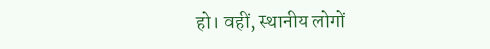हो। वहीं, स्थानीय लोगों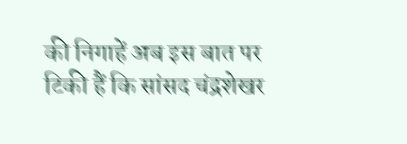की निगाहें अब इस बात पर टिकी हैं कि सांसद चंद्रशेखर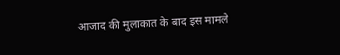आजाद की मुलाकात के बाद इस मामले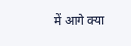में आगे क्या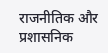राजनीतिक और प्रशासनिक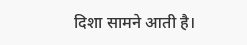दिशा सामने आती है।